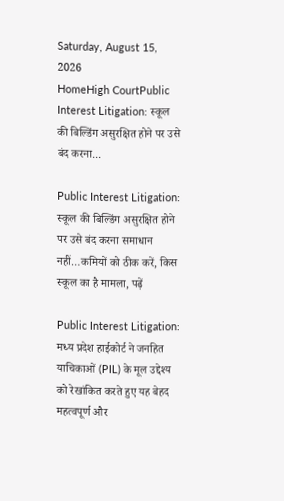Saturday, August 15, 2026
HomeHigh CourtPublic Interest Litigation: स्कूल की बिल्डिंग असुरक्षित होने पर उसे बंद करना...

Public Interest Litigation: स्कूल की बिल्डिंग असुरक्षित होने पर उसे बंद करना समाधान नहीं…कमियों को ठीक करें, किस स्कूल का है मामला, पढ़ें

Public Interest Litigation: मध्य प्रदेश हाईकोर्ट ने जनहित याचिकाओं (PIL) के मूल उद्देश्य को रेखांकित करते हुए यह बेहद महत्वपूर्ण और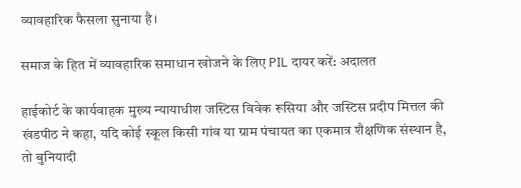व्यावहारिक फैसला सुनाया है।

समाज के हित में व्यावहारिक समाधान खोजने के लिए PIL दायर करें: अदालत

हाईकोर्ट के कार्यवाहक मुख्य न्यायाधीश जस्टिस विवेक रूसिया और जस्टिस प्रदीप मित्तल की खंडपीठ ने कहा, यदि कोई स्कूल किसी गांव या ग्राम पंचायत का एकमात्र शैक्षणिक संस्थान है, तो बुनियादी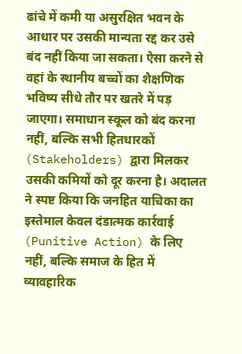ढांचे में कमी या असुरक्षित भवन के आधार पर उसकी मान्यता रद्द कर उसे बंद नहीं किया जा सकता। ऐसा करने से वहां के स्थानीय बच्चों का शैक्षणिक भविष्य सीधे तौर पर खतरे में पड़ जाएगा। समाधान स्कूल को बंद करना नहीं, बल्कि सभी हितधारकों (Stakeholders) द्वारा मिलकर उसकी कमियों को दूर करना है। अदालत ने स्पष्ट किया कि जनहित याचिका का इस्तेमाल केवल दंडात्मक कार्रवाई (Punitive Action) के लिए नहीं, बल्कि समाज के हित में व्यावहारिक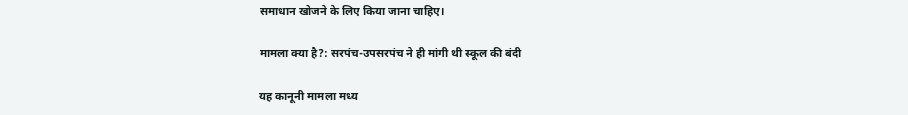समाधान खोजने के लिए किया जाना चाहिए।

मामला क्या है?: सरपंच-उपसरपंच ने ही मांगी थी स्कूल की बंदी

यह कानूनी मामला मध्य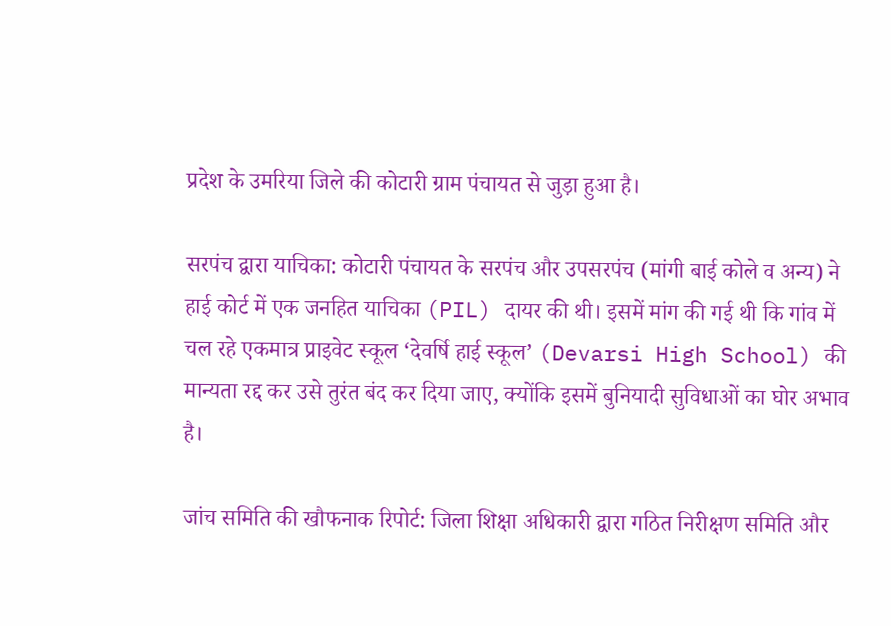प्रदेश के उमरिया जिले की कोटारी ग्राम पंचायत से जुड़ा हुआ है।

सरपंच द्वारा याचिका: कोटारी पंचायत के सरपंच और उपसरपंच (मांगी बाई कोले व अन्य) ने हाई कोर्ट में एक जनहित याचिका (PIL) दायर की थी। इसमें मांग की गई थी कि गांव में चल रहे एकमात्र प्राइवेट स्कूल ‘देवर्षि हाई स्कूल’ (Devarsi High School) की मान्यता रद्द कर उसे तुरंत बंद कर दिया जाए, क्योंकि इसमें बुनियादी सुविधाओं का घोर अभाव है।

जांच समिति की खौफनाक रिपोर्ट: जिला शिक्षा अधिकारी द्वारा गठित निरीक्षण समिति और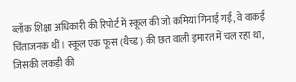ब्लॉक शिक्षा अधिकारी की रिपोर्ट में स्कूल की जो कमियां गिनाई गईं, वे वाकई चिंताजनक थीं। स्कूल एक फूस (थैच्ड) की छत वाली इमारत में चल रहा था, जिसकी लकड़ी की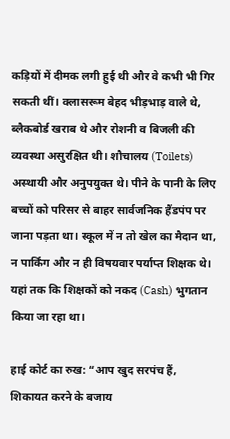कड़ियों में दीमक लगी हुई थी और वे कभी भी गिर सकती थीं। क्लासरूम बेहद भीड़भाड़ वाले थे, ब्लैकबोर्ड खराब थे और रोशनी व बिजली की व्यवस्था असुरक्षित थी। शौचालय (Toilets) अस्थायी और अनुपयुक्त थे। पीने के पानी के लिए बच्चों को परिसर से बाहर सार्वजनिक हैंडपंप पर जाना पड़ता था। स्कूल में न तो खेल का मैदान था, न पार्किंग और न ही विषयवार पर्याप्त शिक्षक थे। यहां तक कि शिक्षकों को नकद (Cash) भुगतान किया जा रहा था।

हाई कोर्ट का रुख: “आप खुद सरपंच हैं, शिकायत करने के बजाय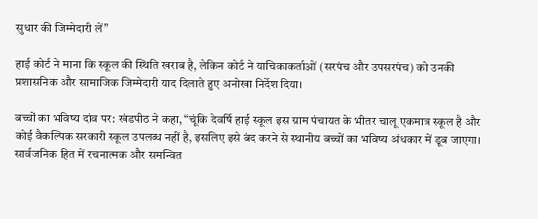सुधार की जिम्मेदारी लें”

हाई कोर्ट ने माना कि स्कूल की स्थिति खराब है, लेकिन कोर्ट ने याचिकाकर्ताओं (सरपंच और उपसरपंच) को उनकी प्रशासनिक और सामाजिक जिम्मेदारी याद दिलाते हुए अनोखा निर्देश दिया।

बच्चों का भविष्य दांव पर: खंडपीठ ने कहा, “चूंकि देवर्षि हाई स्कूल इस ग्राम पंचायत के भीतर चालू एकमात्र स्कूल है और कोई वैकल्पिक सरकारी स्कूल उपलब्ध नहीं है, इसलिए इसे बंद करने से स्थानीय बच्चों का भविष्य अंधकार में डूब जाएगा। सार्वजनिक हित में रचनात्मक और समन्वित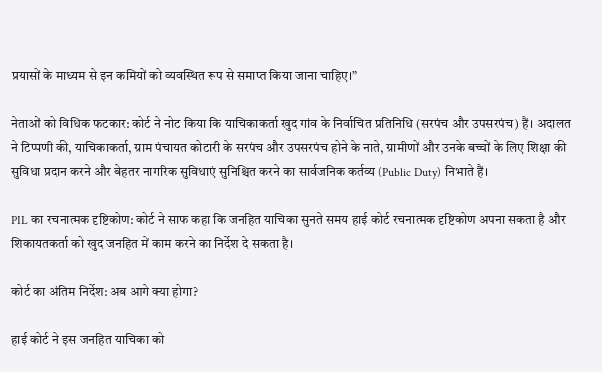प्रयासों के माध्यम से इन कमियों को व्यवस्थित रूप से समाप्त किया जाना चाहिए।”

नेताओं को विधिक फटकार: कोर्ट ने नोट किया कि याचिकाकर्ता खुद गांव के निर्वाचित प्रतिनिधि (सरपंच और उपसरपंच) हैं। अदालत ने टिप्पणी की, याचिकाकर्ता, ग्राम पंचायत कोटारी के सरपंच और उपसरपंच होने के नाते, ग्रामीणों और उनके बच्चों के लिए शिक्षा की सुविधा प्रदान करने और बेहतर नागरिक सुविधाएं सुनिश्चित करने का सार्वजनिक कर्तव्य (Public Duty) निभाते हैं।

PIL का रचनात्मक दृष्टिकोण: कोर्ट ने साफ कहा कि जनहित याचिका सुनते समय हाई कोर्ट रचनात्मक दृष्टिकोण अपना सकता है और शिकायतकर्ता को खुद जनहित में काम करने का निर्देश दे सकता है।

कोर्ट का अंतिम निर्देश: अब आगे क्या होगा?

हाई कोर्ट ने इस जनहित याचिका को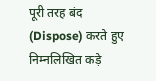पूरी तरह बंद (Dispose) करते हुए निम्नलिखित कड़े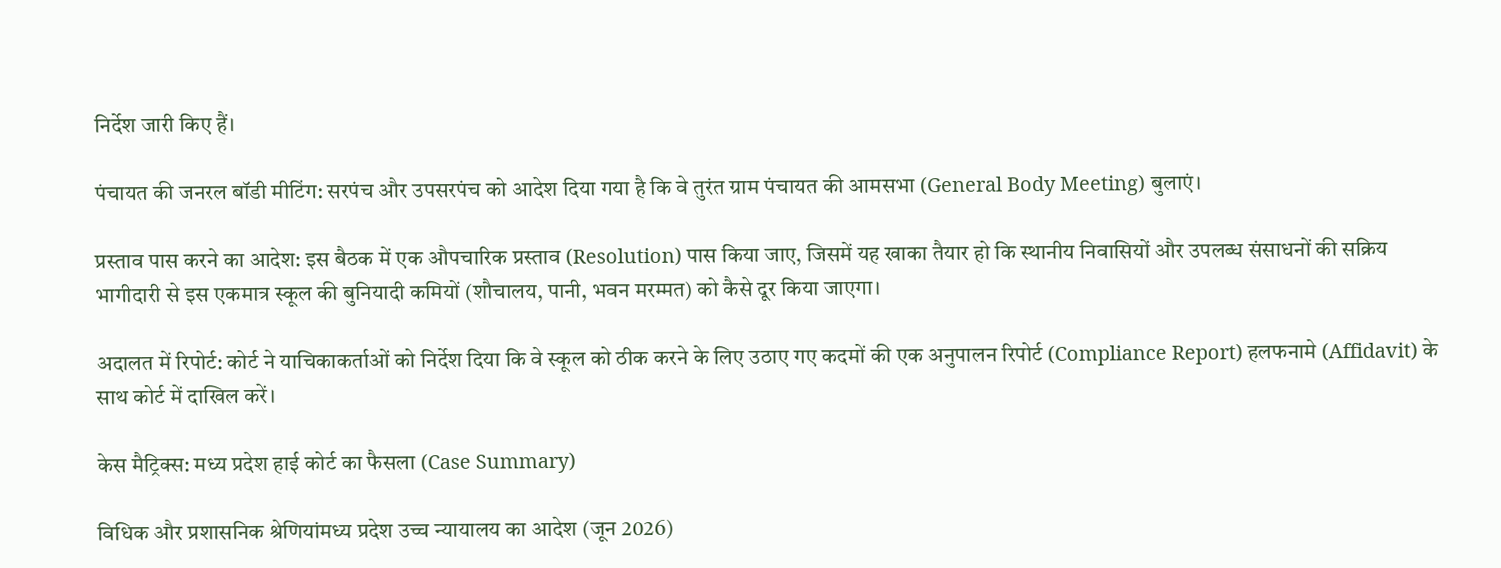निर्देश जारी किए हैं।

पंचायत की जनरल बॉडी मीटिंग: सरपंच और उपसरपंच को आदेश दिया गया है कि वे तुरंत ग्राम पंचायत की आमसभा (General Body Meeting) बुलाएं।

प्रस्ताव पास करने का आदेश: इस बैठक में एक औपचारिक प्रस्ताव (Resolution) पास किया जाए, जिसमें यह खाका तैयार हो कि स्थानीय निवासियों और उपलब्ध संसाधनों की सक्रिय भागीदारी से इस एकमात्र स्कूल की बुनियादी कमियों (शौचालय, पानी, भवन मरम्मत) को कैसे दूर किया जाएगा।

अदालत में रिपोर्ट: कोर्ट ने याचिकाकर्ताओं को निर्देश दिया कि वे स्कूल को ठीक करने के लिए उठाए गए कदमों की एक अनुपालन रिपोर्ट (Compliance Report) हलफनामे (Affidavit) के साथ कोर्ट में दाखिल करें।

केस मैट्रिक्स: मध्य प्रदेश हाई कोर्ट का फैसला (Case Summary)

विधिक और प्रशासनिक श्रेणियांमध्य प्रदेश उच्च न्यायालय का आदेश (जून 2026)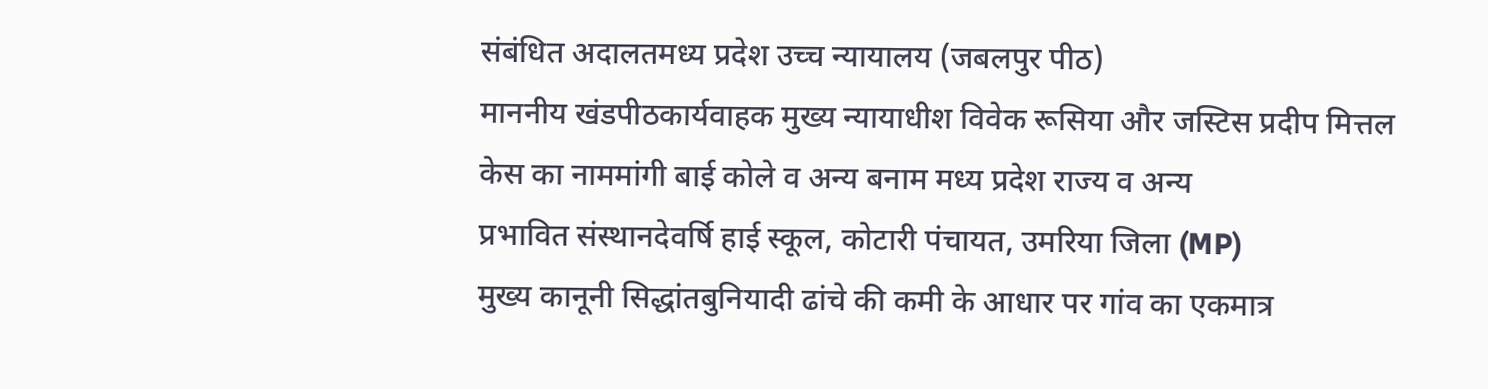संबंधित अदालतमध्य प्रदेश उच्च न्यायालय (जबलपुर पीठ)
माननीय खंडपीठकार्यवाहक मुख्य न्यायाधीश विवेक रूसिया और जस्टिस प्रदीप मित्तल
केस का नाममांगी बाई कोले व अन्य बनाम मध्य प्रदेश राज्य व अन्य
प्रभावित संस्थानदेवर्षि हाई स्कूल, कोटारी पंचायत, उमरिया जिला (MP)
मुख्य कानूनी सिद्धांतबुनियादी ढांचे की कमी के आधार पर गांव का एकमात्र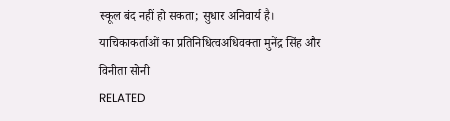स्कूल बंद नहीं हो सकता; सुधार अनिवार्य है।
याचिकाकर्ताओं का प्रतिनिधित्वअधिवक्ता मुनेंद्र सिंह और विनीता सोनी
RELATED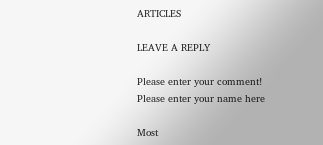ARTICLES

LEAVE A REPLY

Please enter your comment!
Please enter your name here

Most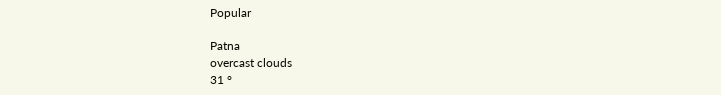Popular

Patna
overcast clouds
31 °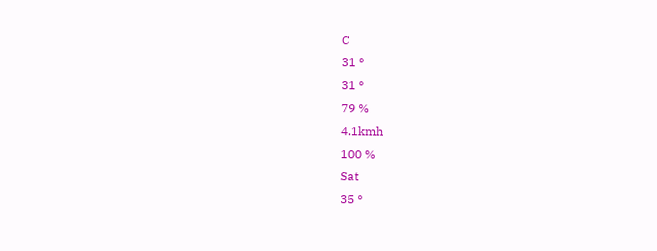C
31 °
31 °
79 %
4.1kmh
100 %
Sat
35 °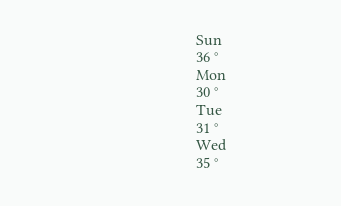Sun
36 °
Mon
30 °
Tue
31 °
Wed
35 °